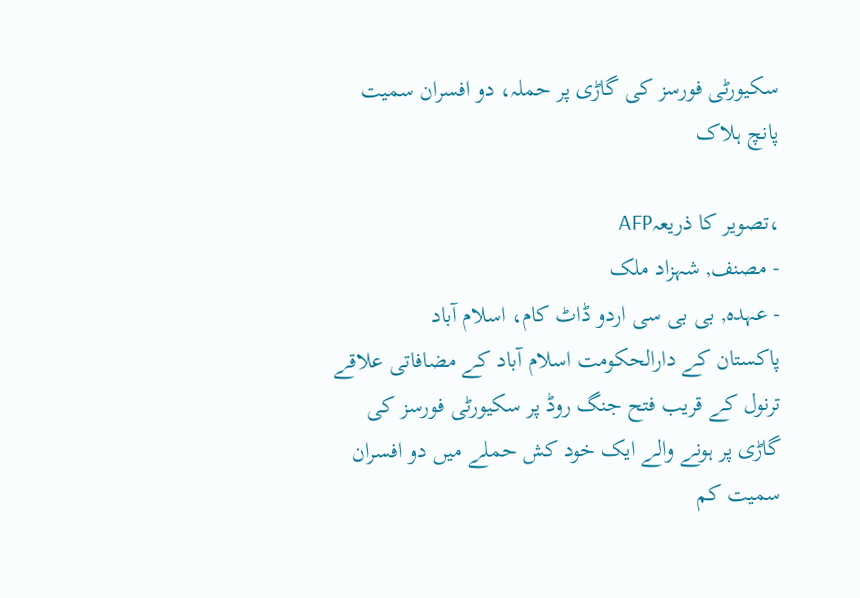سکیورٹی فورسز کی گاڑی پر حملہ، دو افسران سمیت پانچ ہلاک

،تصویر کا ذریعہAFP
- مصنف, شہزاد ملک
- عہدہ, بی بی سی اردو ڈاٹ کام، اسلام آباد
پاکستان کے دارالحکومت اسلام آباد کے مضافاتی علاقے ترنول کے قریب فتح جنگ روڈ پر سکیورٹی فورسز کی گاڑی پر ہونے والے ایک خود کش حملے میں دو افسران سمیت کم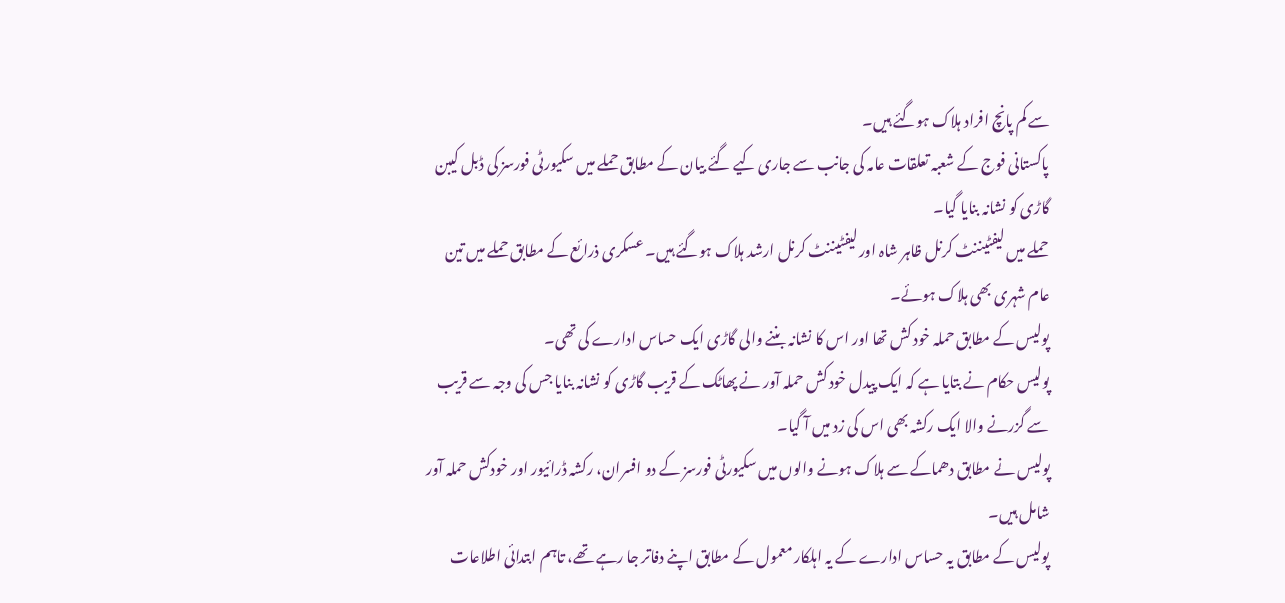سے کم پانچ افراد ہلاک ہوگئے ہیں۔
پاکستانی فوج کے شعبہ تعلقات عامہ کی جانب سے جاری کیے گئے بیان کے مطابق حملے میں سکیورٹی فورسز کی ڈبل کیبن گاڑی کو نشانہ بنایا گیا۔
حملے میں لیفٹیننٹ کرنل ظاہر شاہ اور لیفٹیننٹ کرنل ارشد ہلاک ہوگئے ہیں۔ عسکری ذرائع کے مطابق حملے میں تین عام شہری بھی ہلاک ہوئے۔
پولیس کے مطابق حملہ خود کش تھا اور اس کا نشانہ بننے والی گاڑی ایک حساس ادارے کی تھی۔
پولیس حکام نے بتایا ہے کہ ایک پیدل خود کش حملہ آور نے پھاٹک کے قریب گاڑی کو نشانہ بنایا جس کی وجہ سے قریب سے گزرنے والا ایک رکشہ بھی اس کی زد میں آ گیا۔
پولیس نے مطابق دھماکے سے ہلاک ہونے والوں میں سکیورٹی فورسز کے دو افسران، رکشہ ڈرائیور اور خودکش حملہ آور شامل ہیں۔
پولیس کے مطابق یہ حساس ادارے کے یہ اہلکار معمول کے مطابق اپنے دفاتر جا رہے تھے، تاہم ابتدائی اطلاعات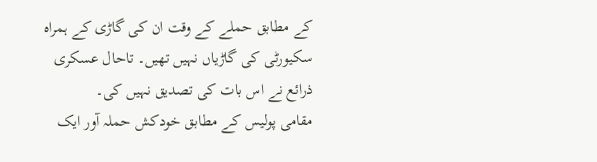کے مطابق حملے کے وقت ان کی گاڑی کے ہمراہ سکیورٹی کی گاڑیاں نہیں تھیں۔ تاحال عسکری ذرائع نے اس بات کی تصدیق نہیں کی۔
مقامی پولیس کے مطابق خودکش حملہ آور ایک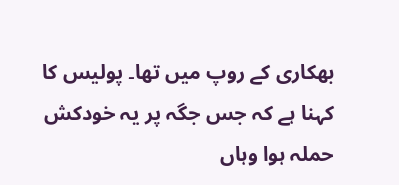بھکاری کے روپ میں تھا۔ پولیس کا کہنا ہے کہ جس جگہ پر یہ خودکش حملہ ہوا وہاں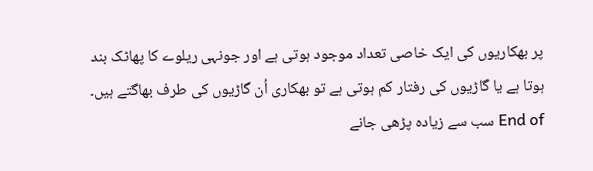پر بھکاریوں کی ایک خاصی تعداد موجود ہوتی ہے اور جونہی ریلوے کا پھاٹک بند ہوتا ہے یا گاڑیوں کی رفتار کم ہوتی ہے تو بھکاری اُن گاڑیوں کی طرف بھاگتے ہیں۔
End of سب سے زیادہ پڑھی جانے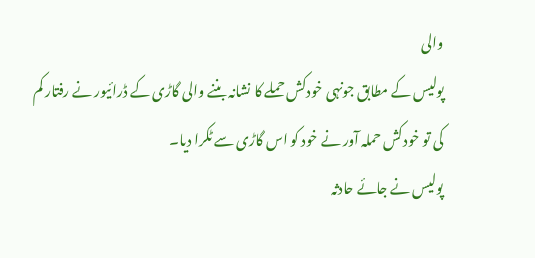والی
پولیس کے مطابق جونہی خودکش حملے کا نشانہ بننے والی گاڑی کے ڈرائیور نے رفتار کم کی تو خودکش حملہ آور نے خود کو اس گاڑی سے ٹکرا دیا۔
پولیس نے جائے حادثہ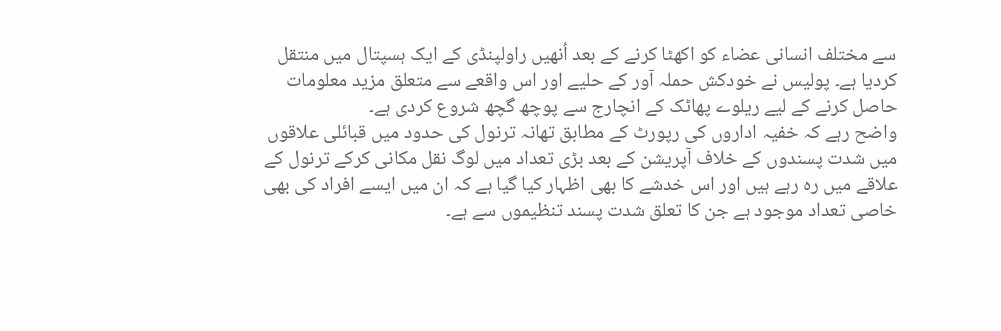سے مختلف انسانی عضاء کو اکھٹا کرنے کے بعد اُنھیں راولپنڈی کے ایک ہسپتال میں منتقل کردیا ہے۔ پولیس نے خودکش حملہ آور کے حلیے اور اس واقعے سے متعلق مزید معلومات حاصل کرنے کے لیے ریلوے پھاٹک کے انچارج سے پوچھ گچھ شروع کردی ہے۔
واضح رہے کہ خفیہ اداروں کی رپورٹ کے مطابق تھانہ ترنول کی حدود میں قبائلی علاقوں میں شدت پسندوں کے خلاف آپریشن کے بعد بڑی تعداد میں لوگ نقل مکانی کرکے ترنول کے علاقے میں رہ رہے ہیں اور اس خدشے کا بھی اظہار کیا گیا ہے کہ ان میں ایسے افراد کی بھی خاصی تعداد موجود ہے جن کا تعلق شدت پسند تنظیموں سے ہے۔